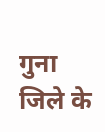गुना जिले के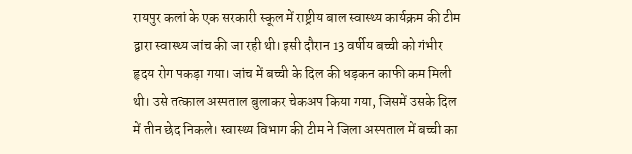रायपुर कलां के एक सरकारी स्कूल में राष्ट्रीय बाल स्वास्थ्य कार्यक्रम की टीम द्वारा स्वास्थ्य जांच की जा रही थी। इसी दौरान 13 वर्षीय बच्ची को गंभीर हृदय रोग पकड़ा गया। जांच में बच्ची के दिल की धड़कन काफी कम मिली थी। उसे तत्काल अस्पताल बुलाकर चेकअप किया गया, जिसमें उसके दिल में तीन छेद निकले। स्वास्थ्य विभाग की टीम ने जिला अस्पताल में बच्ची का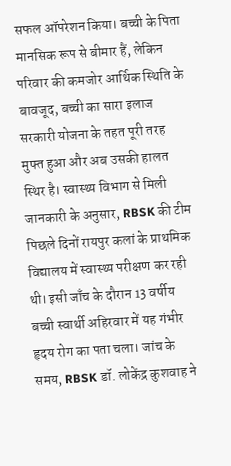सफल ऑपरेशन किया। बच्ची के पिता मानसिक रूप से बीमार हैं, लेकिन परिवार की कमजोर आर्थिक स्थिति के बावजूद, बच्ची का सारा इलाज सरकारी योजना के तहत पूरी तरह मुफ्त हुआ और अब उसकी हालत स्थिर है। स्वास्थ्य विभाग से मिली जानकारी के अनुसार, RBSK की टीम पिछले दिनों रायपुर कलां के प्राथमिक विद्यालय में स्वास्थ्य परीक्षण कर रही थी। इसी जाँच के दौरान 13 वर्षीय बच्ची स्वार्थी अहिरवार में यह गंभीर हृदय रोग का पता चला। जांच के समय, RBSK डॉ. लोकेंद्र कुशवाह ने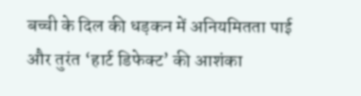बच्ची के दिल की धड़कन में अनियमितता पाई और तुरंत ‘हार्ट डिफेक्ट’ की आशंका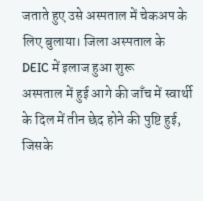जताते हुए उसे अस्पताल में चेकअप के लिए बुलाया। जिला अस्पताल के DEIC में इलाज हुआ शुरू
अस्पताल में हुई आगे की जाँच में स्वार्थी के दिल में तीन छेद होने की पुष्टि हुई, जिसके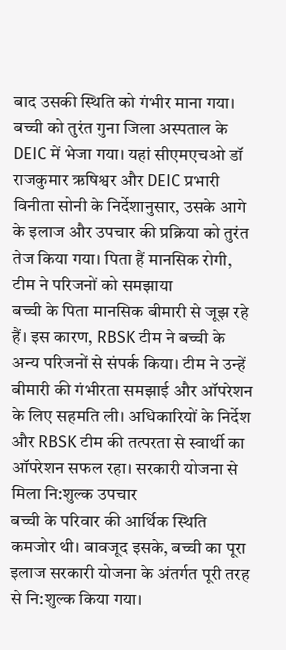बाद उसकी स्थिति को गंभीर माना गया। बच्ची को तुरंत गुना जिला अस्पताल के DEIC में भेजा गया। यहां सीएमएचओ डॉ राजकुमार ऋषिश्वर और DEIC प्रभारी विनीता सोनी के निर्देशानुसार, उसके आगे के इलाज और उपचार की प्रक्रिया को तुरंत तेज किया गया। पिता हैं मानसिक रोगी, टीम ने परिजनों को समझाया
बच्ची के पिता मानसिक बीमारी से जूझ रहे हैं। इस कारण, RBSK टीम ने बच्ची के अन्य परिजनों से संपर्क किया। टीम ने उन्हें बीमारी की गंभीरता समझाई और ऑपरेशन के लिए सहमति ली। अधिकारियों के निर्देश और RBSK टीम की तत्परता से स्वार्थी का ऑपरेशन सफल रहा। सरकारी योजना से मिला नि:शुल्क उपचार
बच्ची के परिवार की आर्थिक स्थिति कमजोर थी। बावजूद इसके, बच्ची का पूरा इलाज सरकारी योजना के अंतर्गत पूरी तरह से नि:शुल्क किया गया।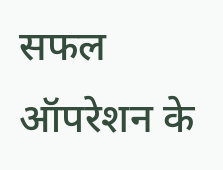सफल ऑपरेशन के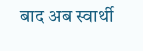बाद अब स्वार्थी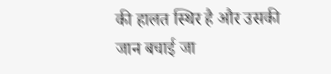की हालत स्थिर है और उसकी जान बचाई जा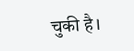चुकी है।